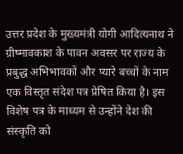उत्तर प्रदेश के मुख्यमंत्री योगी आदित्यनाथ ने ग्रीष्मावकाश के पावन अवसर पर राज्य के प्रबुद्ध अभिभावकों और प्यारे बच्चों के नाम एक विस्तृत संदेश पत्र प्रेषित किया है। इस विशेष पत्र के माध्यम से उन्होंने देश की संस्कृति को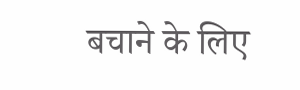बचाने के लिए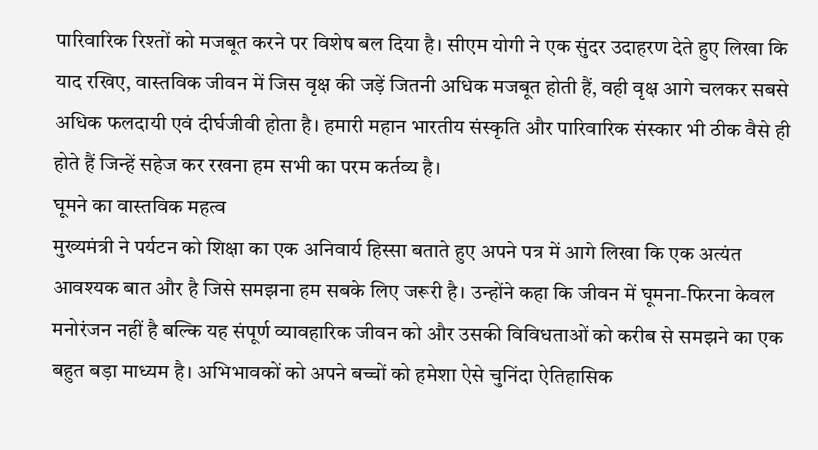पारिवारिक रिश्तों को मजबूत करने पर विशेष बल दिया है। सीएम योगी ने एक सुंदर उदाहरण देते हुए लिखा कि याद रखिए, वास्तविक जीवन में जिस वृक्ष की जड़ें जितनी अधिक मजबूत होती हैं, वही वृक्ष आगे चलकर सबसे अधिक फलदायी एवं दीर्घजीवी होता है। हमारी महान भारतीय संस्कृति और पारिवारिक संस्कार भी ठीक वैसे ही होते हैं जिन्हें सहेज कर रखना हम सभी का परम कर्तव्य है।
घूमने का वास्तविक महत्व
मुख्यमंत्री ने पर्यटन को शिक्षा का एक अनिवार्य हिस्सा बताते हुए अपने पत्र में आगे लिखा कि एक अत्यंत आवश्यक बात और है जिसे समझना हम सबके लिए जरूरी है। उन्होंने कहा कि जीवन में घूमना-फिरना केवल मनोरंजन नहीं है बल्कि यह संपूर्ण व्यावहारिक जीवन को और उसकी विविधताओं को करीब से समझने का एक बहुत बड़ा माध्यम है। अभिभावकों को अपने बच्चों को हमेशा ऐसे चुनिंदा ऐतिहासिक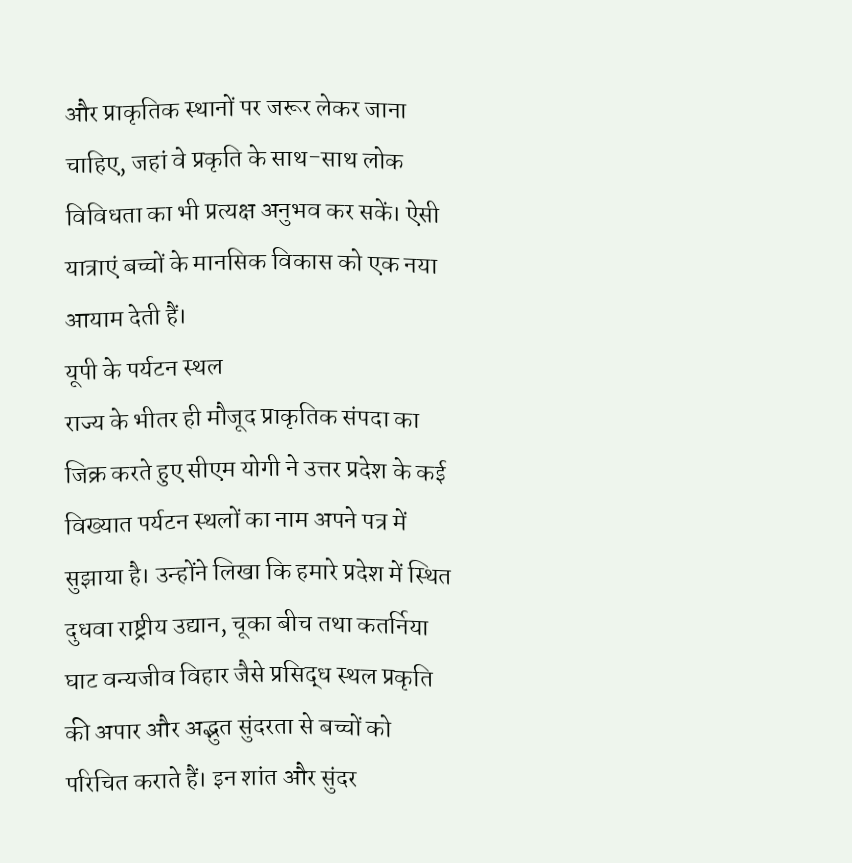और प्राकृतिक स्थानों पर जरूर लेकर जाना चाहिए, जहां वे प्रकृति के साथ-साथ लोक विविधता का भी प्रत्यक्ष अनुभव कर सकें। ऐसी यात्राएं बच्चों के मानसिक विकास को एक नया आयाम देती हैं।
यूपी के पर्यटन स्थल
राज्य के भीतर ही मौजूद प्राकृतिक संपदा का जिक्र करते हुए सीएम योगी ने उत्तर प्रदेश के कई विख्यात पर्यटन स्थलों का नाम अपने पत्र में सुझाया है। उन्होंने लिखा कि हमारे प्रदेश में स्थित दुधवा राष्ट्रीय उद्यान, चूका बीच तथा कतर्निया घाट वन्यजीव विहार जैसे प्रसिद्ध स्थल प्रकृति की अपार और अद्भुत सुंदरता से बच्चों को परिचित कराते हैं। इन शांत और सुंदर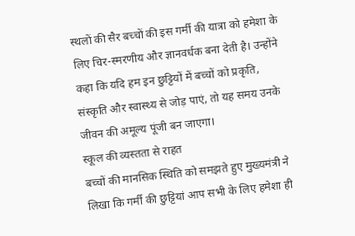स्थलों की सैर बच्चों की इस गर्मी की यात्रा को हमेशा के लिए चिर-स्मरणीय और ज्ञानवर्धक बना देती है। उन्होंने कहा कि यदि हम इन छुट्टियों में बच्चों को प्रकृति, संस्कृति और स्वास्थ्य से जोड़ पाएं, तो यह समय उनके जीवन की अमूल्य पूंजी बन जाएगा।
स्कूल की व्यस्तता से राहत
बच्चों की मानसिक स्थिति को समझते हुए मुख्यमंत्री ने लिखा कि गर्मी की छुट्टियां आप सभी के लिए हमेशा ही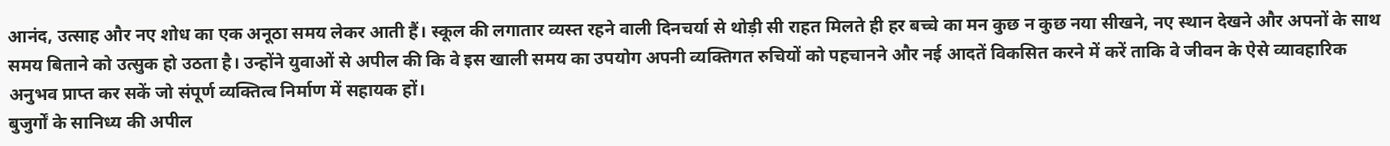आनंद, उत्साह और नए शोध का एक अनूठा समय लेकर आती हैं। स्कूल की लगातार व्यस्त रहने वाली दिनचर्या से थोड़ी सी राहत मिलते ही हर बच्चे का मन कुछ न कुछ नया सीखने, नए स्थान देखने और अपनों के साथ समय बिताने को उत्सुक हो उठता है। उन्होंने युवाओं से अपील की कि वे इस खाली समय का उपयोग अपनी व्यक्तिगत रुचियों को पहचानने और नई आदतें विकसित करने में करें ताकि वे जीवन के ऐसे व्यावहारिक अनुभव प्राप्त कर सकें जो संपूर्ण व्यक्तित्व निर्माण में सहायक हों।
बुजुर्गों के सानिध्य की अपील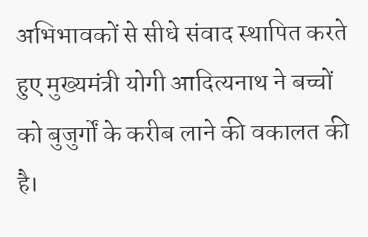अभिभावकों से सीधे संवाद स्थापित करते हुए मुख्यमंत्री योगी आदित्यनाथ ने बच्चों को बुजुर्गों के करीब लाने की वकालत की है।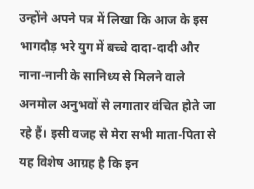उन्होंने अपने पत्र में लिखा कि आज के इस भागदौड़ भरे युग में बच्चे दादा-दादी और नाना-नानी के सानिध्य से मिलने वाले अनमोल अनुभवों से लगातार वंचित होते जा रहे हैं। इसी वजह से मेरा सभी माता-पिता से यह विशेष आग्रह है कि इन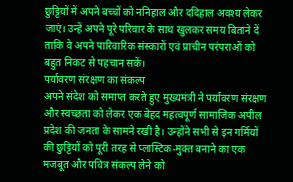छुट्टियों में अपने बच्चों को ननिहाल और ददिहाल अवश्य लेकर जाएं। उन्हें अपने पूरे परिवार के साथ खुलकर समय बिताने दें ताकि वे अपने पारिवारिक संस्कारों एवं प्राचीन परंपराओं को बहुत निकट से पहचान सकें।
पर्यावरण संरक्षण का संकल्प
अपने संदेश को समाप्त करते हुए मुख्यमंत्री ने पर्यावरण संरक्षण और स्वच्छता को लेकर एक बेहद महत्वपूर्ण सामाजिक अपील प्रदेश की जनता के सामने रखी है। उन्होंने सभी से इन गर्मियों की छुट्टियों को पूरी तरह से प्लास्टिक-मुक्त बनाने का एक मजबूत और पवित्र संकल्प लेने को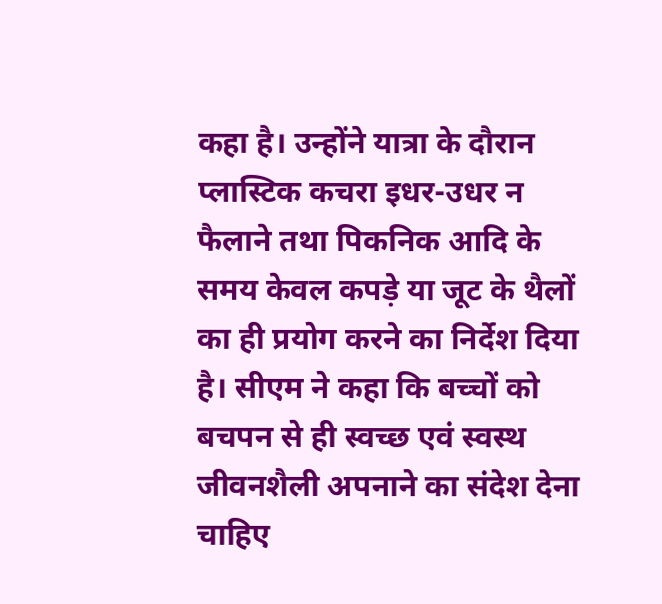कहा है। उन्होंने यात्रा के दौरान प्लास्टिक कचरा इधर-उधर न फैलाने तथा पिकनिक आदि के समय केवल कपड़े या जूट के थैलों का ही प्रयोग करने का निर्देश दिया है। सीएम ने कहा कि बच्चों को बचपन से ही स्वच्छ एवं स्वस्थ जीवनशैली अपनाने का संदेश देना चाहिए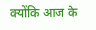क्योंकि आज के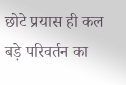छोटे प्रयास ही कल बड़े परिवर्तन का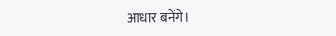आधार बनेंगे।